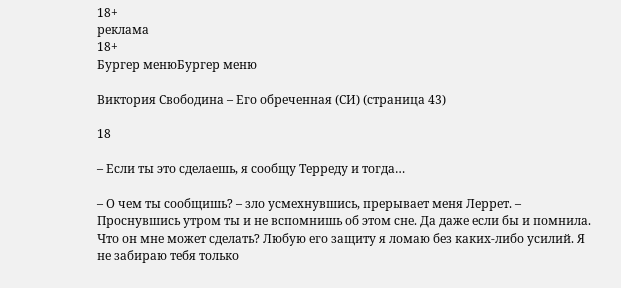18+
реклама
18+
Бургер менюБургер меню

Виктория Свободина – Его обреченная (СИ) (страница 43)

18

– Если ты это сделаешь, я сообщу Терреду и тогда…

– О чем ты сообщишь? – зло усмехнувшись, прерывает меня Леррет. – Проснувшись утром ты и не вспомнишь об этом сне. Да даже если бы и помнила. Что он мне может сделать? Любую его защиту я ломаю без каких-либо усилий. Я не забираю тебя только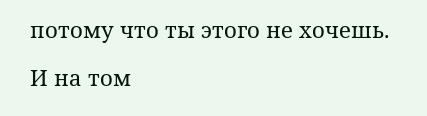потому что ты этого не хочешь.

И на том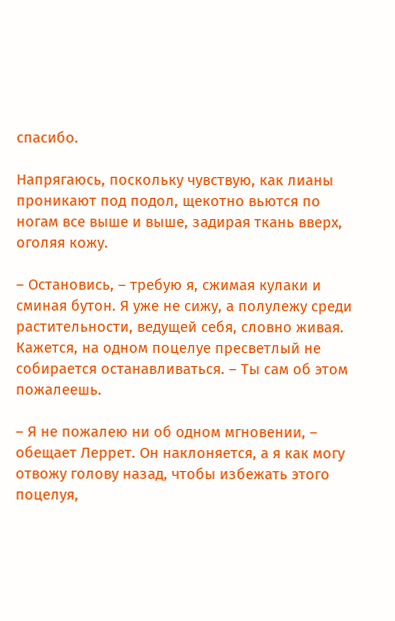спасибо.

Напрягаюсь, поскольку чувствую, как лианы проникают под подол, щекотно вьются по ногам все выше и выше, задирая ткань вверх, оголяя кожу.

– Остановись, – требую я, сжимая кулаки и сминая бутон. Я уже не сижу, а полулежу среди растительности, ведущей себя, словно живая. Кажется, на одном поцелуе пресветлый не собирается останавливаться. – Ты сам об этом пожалеешь.

– Я не пожалею ни об одном мгновении, – обещает Леррет. Он наклоняется, а я как могу отвожу голову назад, чтобы избежать этого поцелуя,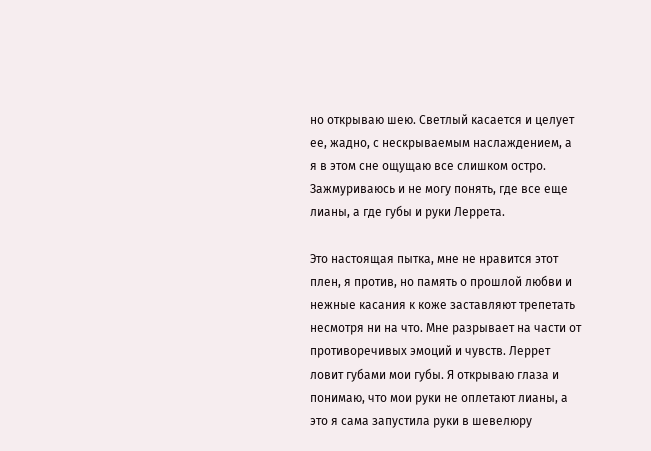но открываю шею. Светлый касается и целует ее, жадно, с нескрываемым наслаждением, а я в этом сне ощущаю все слишком остро. Зажмуриваюсь и не могу понять, где все еще лианы, а где губы и руки Леррета.

Это настоящая пытка, мне не нравится этот плен, я против, но память о прошлой любви и нежные касания к коже заставляют трепетать несмотря ни на что. Мне разрывает на части от противоречивых эмоций и чувств. Леррет ловит губами мои губы. Я открываю глаза и понимаю, что мои руки не оплетают лианы, а это я сама запустила руки в шевелюру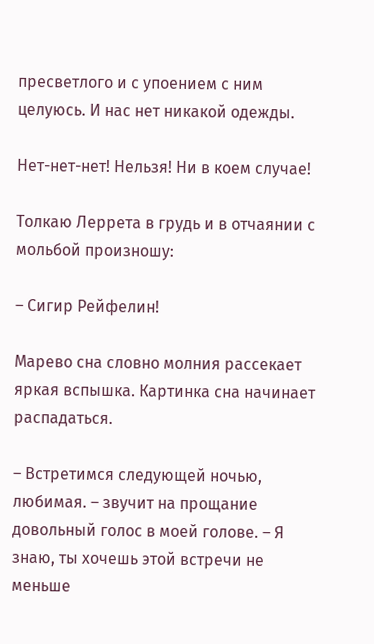пресветлого и с упоением с ним целуюсь. И нас нет никакой одежды.

Нет-нет-нет! Нельзя! Ни в коем случае!

Толкаю Леррета в грудь и в отчаянии с мольбой произношу:

– Сигир Рейфелин!

Марево сна словно молния рассекает яркая вспышка. Картинка сна начинает распадаться.

– Встретимся следующей ночью, любимая. – звучит на прощание довольный голос в моей голове. – Я знаю, ты хочешь этой встречи не меньше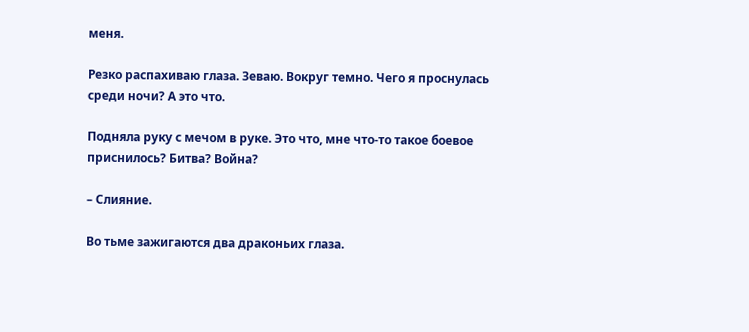меня.

Резко распахиваю глаза. Зеваю. Вокруг темно. Чего я проснулась среди ночи? А это что.

Подняла руку с мечом в руке. Это что, мне что-то такое боевое приснилось? Битва? Война?

– Слияние.

Во тьме зажигаются два драконьих глаза.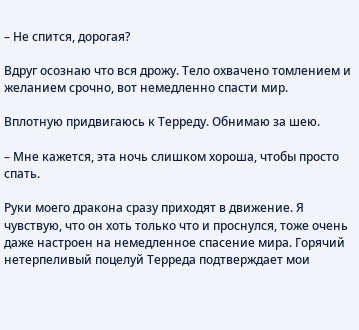– Не спится, дорогая?

Вдруг осознаю что вся дрожу. Тело охвачено томлением и желанием срочно, вот немедленно спасти мир.

Вплотную придвигаюсь к Терреду. Обнимаю за шею.

– Мне кажется, эта ночь слишком хороша, чтобы просто спать.

Руки моего дракона сразу приходят в движение. Я чувствую, что он хоть только что и проснулся, тоже очень даже настроен на немедленное спасение мира. Горячий нетерпеливый поцелуй Терреда подтверждает мои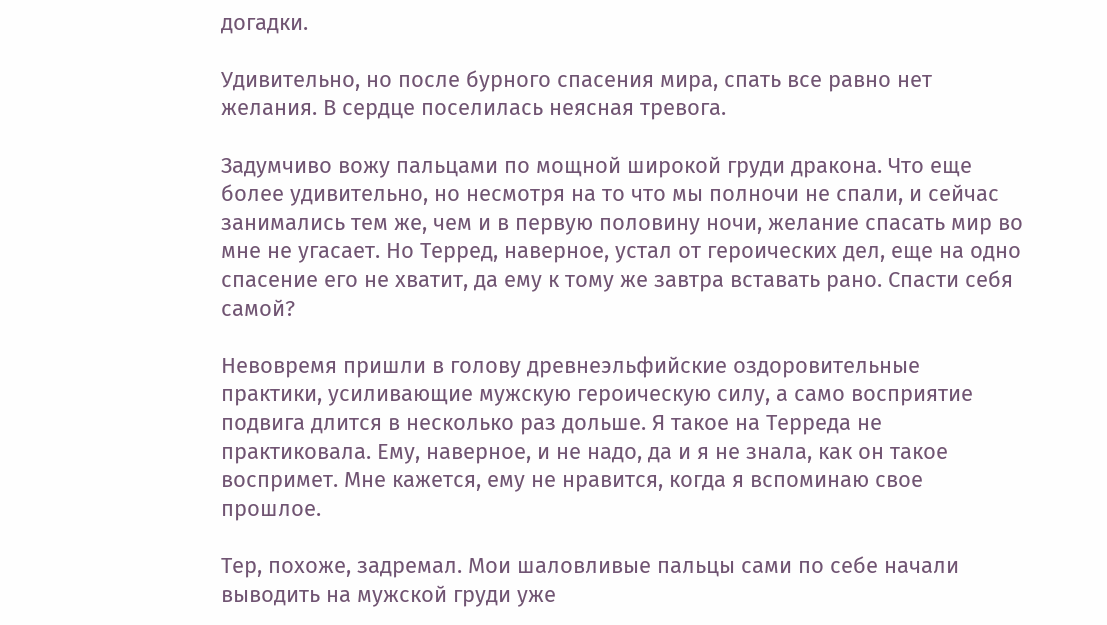догадки.

Удивительно, но после бурного спасения мира, спать все равно нет желания. В сердце поселилась неясная тревога.

Задумчиво вожу пальцами по мощной широкой груди дракона. Что еще более удивительно, но несмотря на то что мы полночи не спали, и сейчас занимались тем же, чем и в первую половину ночи, желание спасать мир во мне не угасает. Но Терред, наверное, устал от героических дел, еще на одно спасение его не хватит, да ему к тому же завтра вставать рано. Спасти себя самой?

Невовремя пришли в голову древнеэльфийские оздоровительные практики, усиливающие мужскую героическую силу, а само восприятие подвига длится в несколько раз дольше. Я такое на Терреда не практиковала. Ему, наверное, и не надо, да и я не знала, как он такое воспримет. Мне кажется, ему не нравится, когда я вспоминаю свое прошлое.

Тер, похоже, задремал. Мои шаловливые пальцы сами по себе начали выводить на мужской груди уже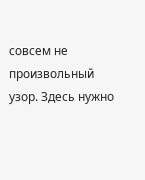совсем не произвольный узор. Здесь нужно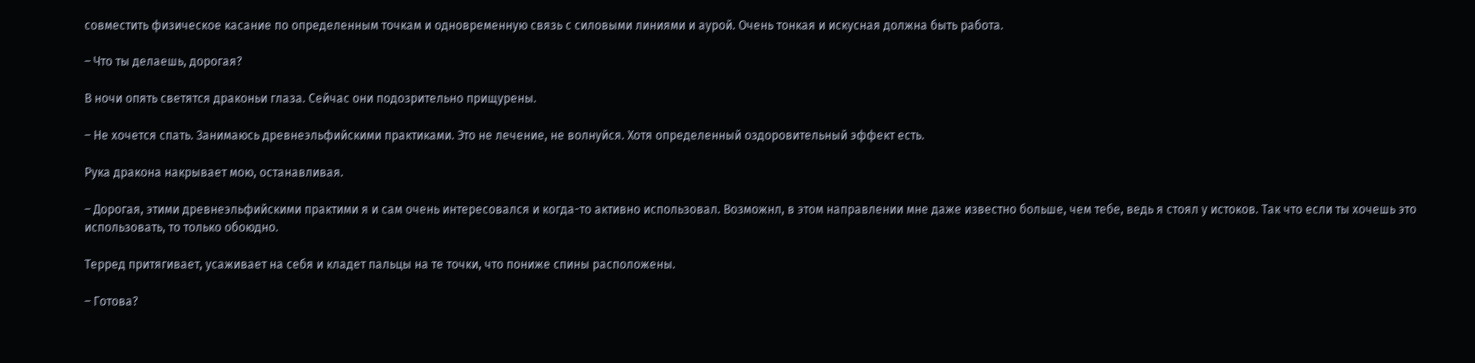совместить физическое касание по определенным точкам и одновременную связь с силовыми линиями и аурой. Очень тонкая и искусная должна быть работа.

– Что ты делаешь, дорогая?

В ночи опять светятся драконьи глаза. Сейчас они подозрительно прищурены.

– Не хочется спать. Занимаюсь древнеэльфийскими практиками. Это не лечение, не волнуйся. Хотя определенный оздоровительный эффект есть.

Рука дракона накрывает мою, останавливая.

– Дорогая, этими древнеэльфийскими практими я и сам очень интересовался и когда-то активно использовал. Возможнл, в этом направлении мне даже известно больше, чем тебе, ведь я стоял у истоков. Так что если ты хочешь это использовать, то только обоюдно.

Терред притягивает, усаживает на себя и кладет пальцы на те точки, что пониже спины расположены.

– Готова?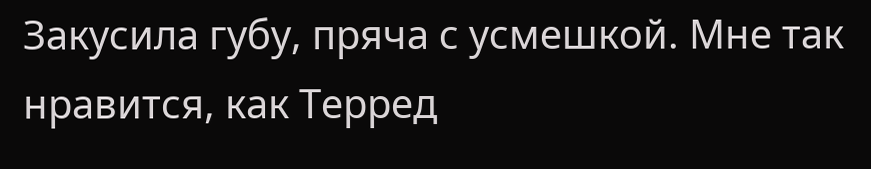Закусила губу, пряча с усмешкой. Мне так нравится, как Терред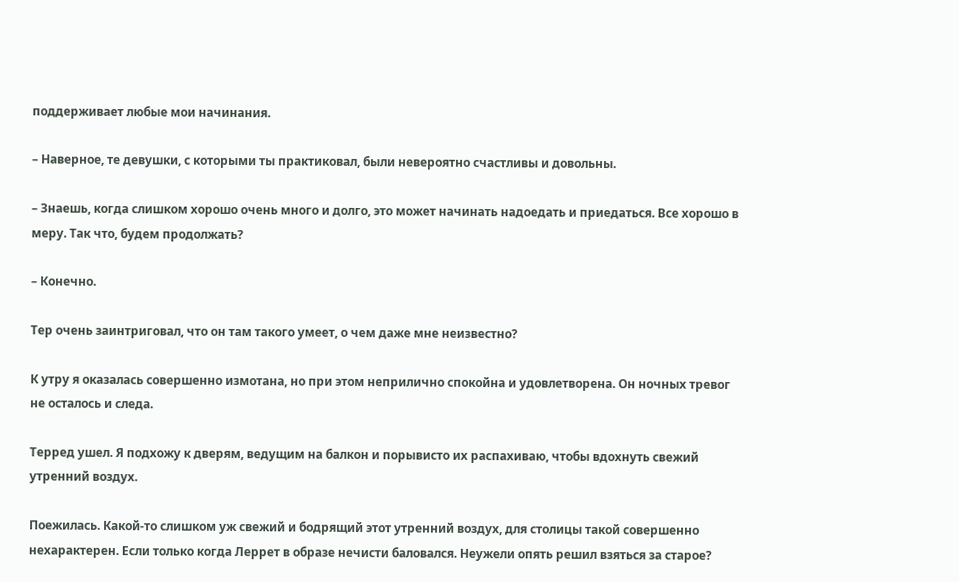поддерживает любые мои начинания.

– Наверное, те девушки, с которыми ты практиковал, были невероятно счастливы и довольны.

– Знаешь, когда слишком хорошо очень много и долго, это может начинать надоедать и приедаться. Все хорошо в меру. Так что, будем продолжать?

– Конечно.

Тер очень заинтриговал, что он там такого умеет, о чем даже мне неизвестно?

К утру я оказалась совершенно измотана, но при этом неприлично спокойна и удовлетворена. Он ночных тревог не осталось и следа.

Терред ушел. Я подхожу к дверям, ведущим на балкон и порывисто их распахиваю, чтобы вдохнуть свежий утренний воздух.

Поежилась. Какой-то слишком уж свежий и бодрящий этот утренний воздух, для столицы такой совершенно нехарактерен. Если только когда Леррет в образе нечисти баловался. Неужели опять решил взяться за старое?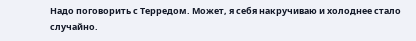Надо поговорить с Терредом. Может, я себя накручиваю и холоднее стало случайно.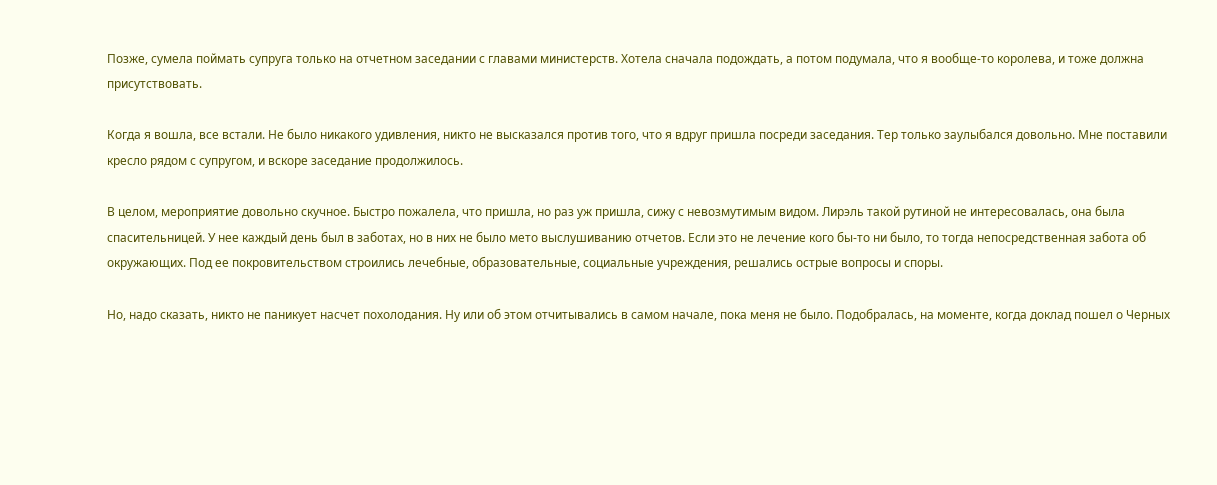Позже, сумела поймать супруга только на отчетном заседании с главами министерств. Хотела сначала подождать, а потом подумала, что я вообще-то королева, и тоже должна присутствовать.

Когда я вошла, все встали. Не было никакого удивления, никто не высказался против того, что я вдруг пришла посреди заседания. Тер только заулыбался довольно. Мне поставили кресло рядом с супругом, и вскоре заседание продолжилось.

В целом, мероприятие довольно скучное. Быстро пожалела, что пришла, но раз уж пришла, сижу с невозмутимым видом. Лирэль такой рутиной не интересовалась, она была спасительницей. У нее каждый день был в заботах, но в них не было мето выслушиванию отчетов. Если это не лечение кого бы-то ни было, то тогда непосредственная забота об окружающих. Под ее покровительством строились лечебные, образовательные, социальные учреждения, решались острые вопросы и споры.

Но, надо сказать, никто не паникует насчет похолодания. Ну или об этом отчитывались в самом начале, пока меня не было. Подобралась, на моменте, когда доклад пошел о Черных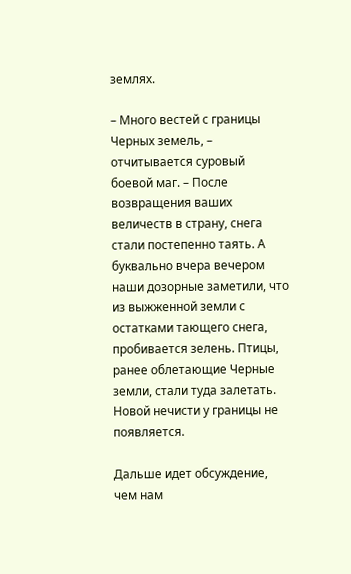землях.

– Много вестей с границы Черных земель, – отчитывается суровый боевой маг. – После возвращения ваших величеств в страну, снега стали постепенно таять. А буквально вчера вечером наши дозорные заметили, что из выжженной земли с остатками тающего снега, пробивается зелень. Птицы, ранее облетающие Черные земли, стали туда залетать. Новой нечисти у границы не появляется.

Дальше идет обсуждение, чем нам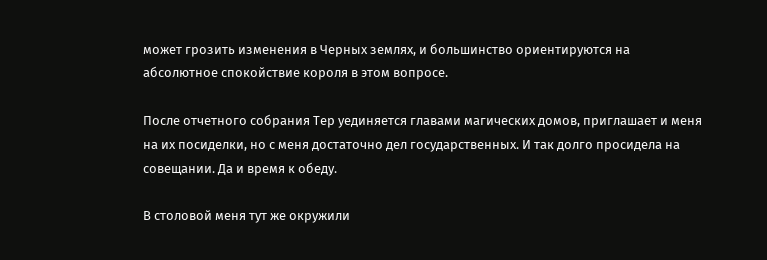может грозить изменения в Черных землях, и большинство ориентируются на абсолютное спокойствие короля в этом вопросе.

После отчетного собрания Тер уединяется главами магических домов, приглашает и меня на их посиделки, но с меня достаточно дел государственных. И так долго просидела на совещании. Да и время к обеду.

В столовой меня тут же окружили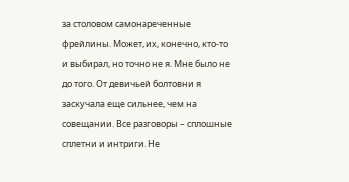за столовом самонареченные фрейлины. Может, их, конечно, кто-то и выбирал, но точно не я. Мне было не до того. От девичьей болтовни я заскучала еще сильнее, чем на совещании. Все разговоры – сплошные сплетни и интриги. Не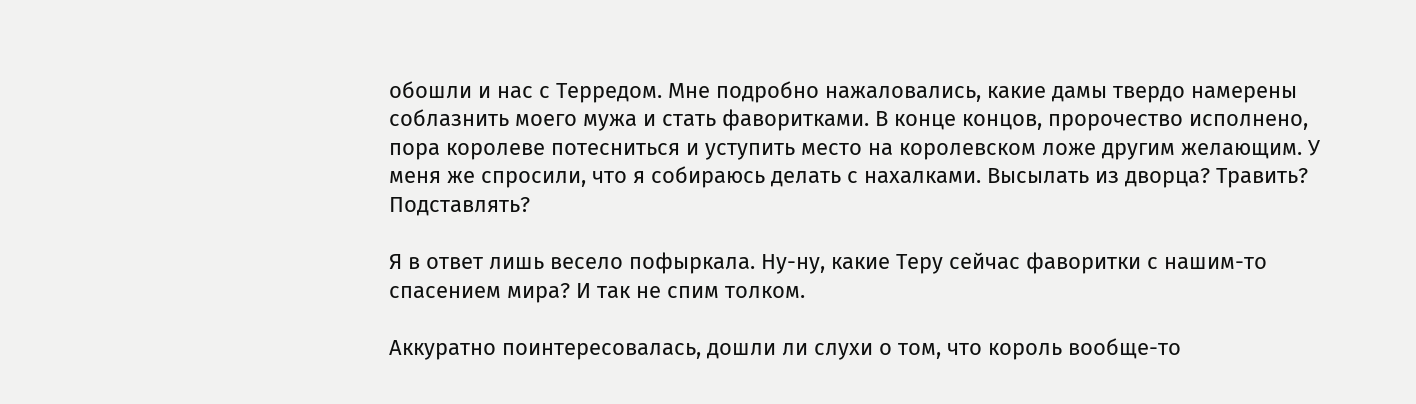обошли и нас с Терредом. Мне подробно нажаловались, какие дамы твердо намерены соблазнить моего мужа и стать фаворитками. В конце концов, пророчество исполнено, пора королеве потесниться и уступить место на королевском ложе другим желающим. У меня же спросили, что я собираюсь делать с нахалками. Высылать из дворца? Травить? Подставлять?

Я в ответ лишь весело пофыркала. Ну-ну, какие Теру сейчас фаворитки с нашим-то спасением мира? И так не спим толком.

Аккуратно поинтересовалась, дошли ли слухи о том, что король вообще-то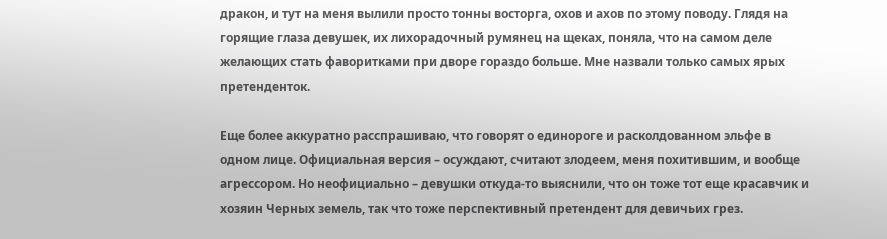дракон, и тут на меня вылили просто тонны восторга, охов и ахов по этому поводу. Глядя на горящие глаза девушек, их лихорадочный румянец на щеках, поняла, что на самом деле желающих стать фаворитками при дворе гораздо больше. Мне назвали только самых ярых претенденток.

Еще более аккуратно расспрашиваю, что говорят о единороге и расколдованном эльфе в одном лице. Официальная версия – осуждают, считают злодеем, меня похитившим, и вообще агрессором. Но неофициально – девушки откуда-то выяснили, что он тоже тот еще красавчик и хозяин Черных земель, так что тоже перспективный претендент для девичьих грез.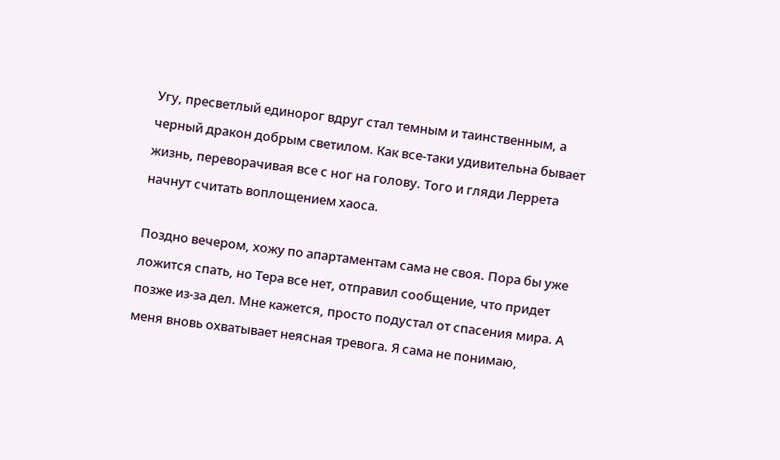Угу, пресветлый единорог вдруг стал темным и таинственным, а черный дракон добрым светилом. Как все-таки удивительна бывает жизнь, переворачивая все с ног на голову. Того и гляди Леррета начнут считать воплощением хаоса.

Поздно вечером, хожу по апартаментам сама не своя. Пора бы уже ложится спать, но Тера все нет, отправил сообщение, что придет позже из-за дел. Мне кажется, просто подустал от спасения мира. А меня вновь охватывает неясная тревога. Я сама не понимаю,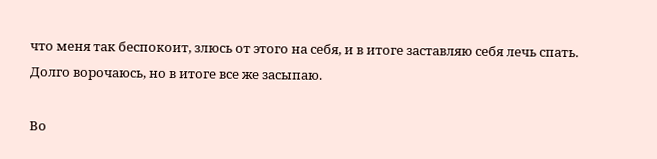что меня так беспокоит, злюсь от этого на себя, и в итоге заставляю себя лечь спать. Долго ворочаюсь, но в итоге все же засыпаю.

Во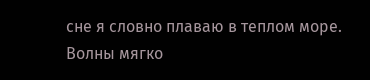сне я словно плаваю в теплом море. Волны мягко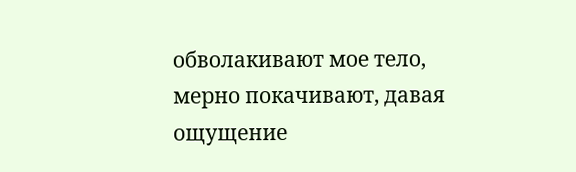обволакивают мое тело, мерно покачивают, давая ощущение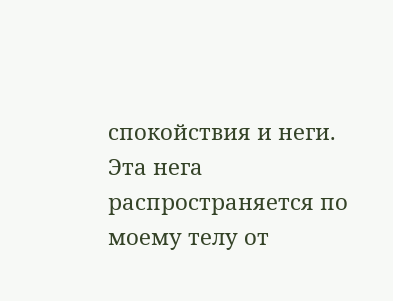спокойствия и неги. Эта нега распространяется по моему телу от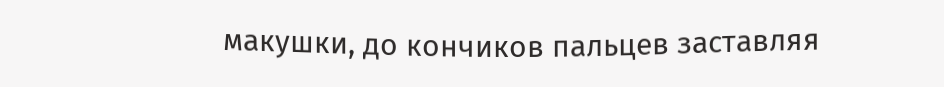макушки, до кончиков пальцев заставляя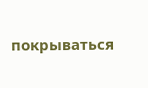покрываться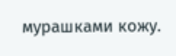мурашками кожу.